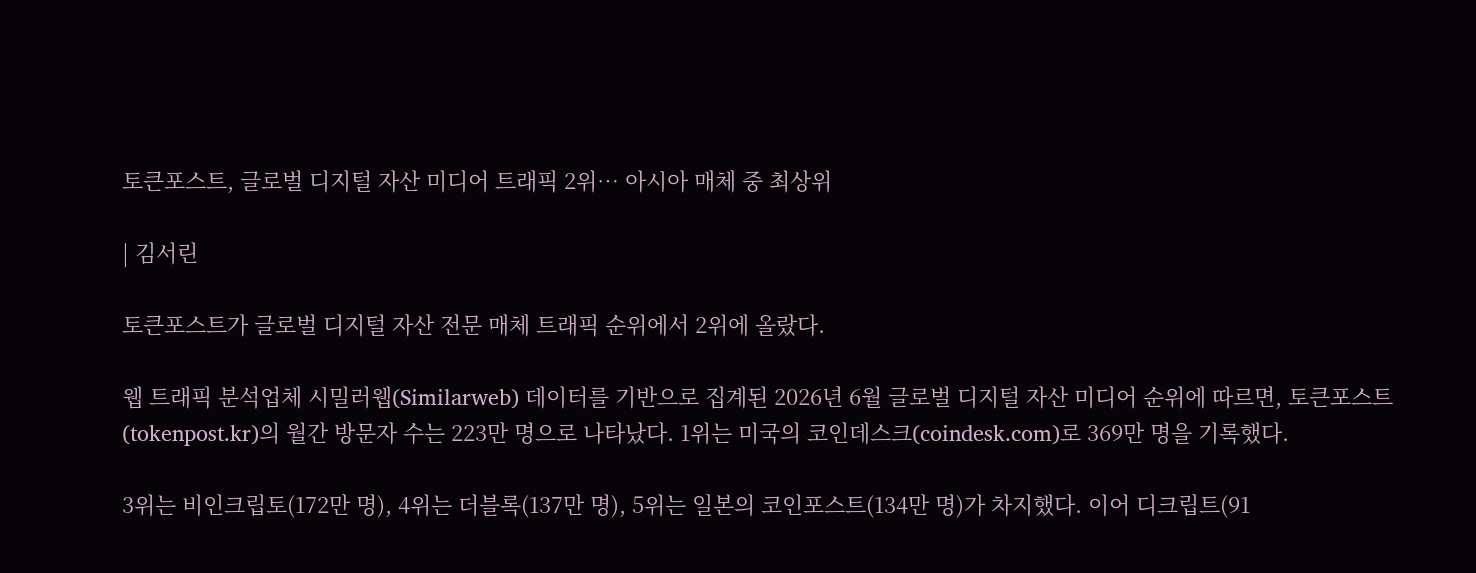토큰포스트, 글로벌 디지털 자산 미디어 트래픽 2위… 아시아 매체 중 최상위

| 김서린

토큰포스트가 글로벌 디지털 자산 전문 매체 트래픽 순위에서 2위에 올랐다.

웹 트래픽 분석업체 시밀러웹(Similarweb) 데이터를 기반으로 집계된 2026년 6월 글로벌 디지털 자산 미디어 순위에 따르면, 토큰포스트(tokenpost.kr)의 월간 방문자 수는 223만 명으로 나타났다. 1위는 미국의 코인데스크(coindesk.com)로 369만 명을 기록했다.

3위는 비인크립토(172만 명), 4위는 더블록(137만 명), 5위는 일본의 코인포스트(134만 명)가 차지했다. 이어 디크립트(91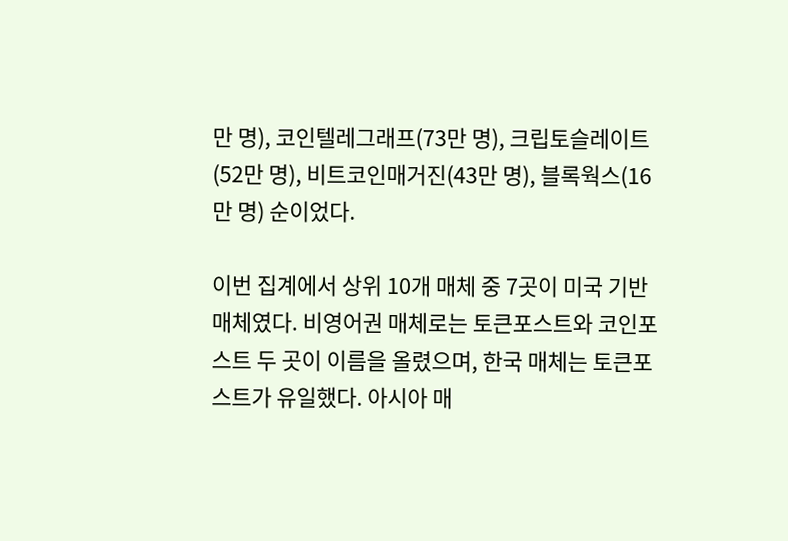만 명), 코인텔레그래프(73만 명), 크립토슬레이트(52만 명), 비트코인매거진(43만 명), 블록웍스(16만 명) 순이었다.

이번 집계에서 상위 10개 매체 중 7곳이 미국 기반 매체였다. 비영어권 매체로는 토큰포스트와 코인포스트 두 곳이 이름을 올렸으며, 한국 매체는 토큰포스트가 유일했다. 아시아 매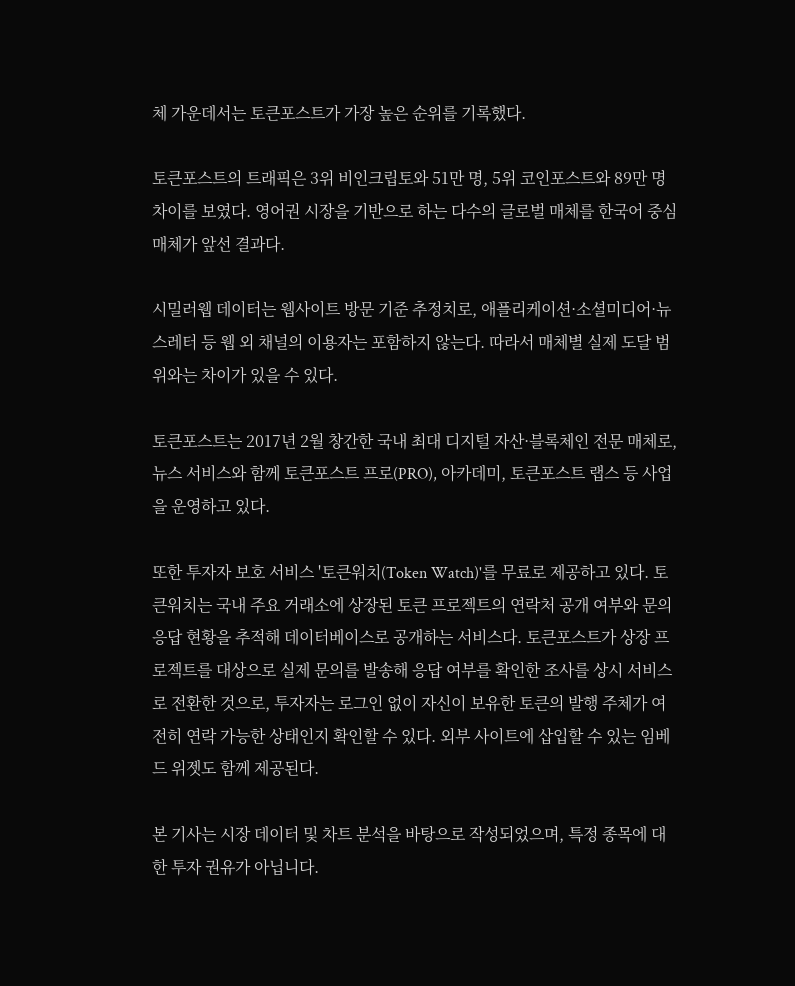체 가운데서는 토큰포스트가 가장 높은 순위를 기록했다.

토큰포스트의 트래픽은 3위 비인크립토와 51만 명, 5위 코인포스트와 89만 명 차이를 보였다. 영어권 시장을 기반으로 하는 다수의 글로벌 매체를 한국어 중심 매체가 앞선 결과다.

시밀러웹 데이터는 웹사이트 방문 기준 추정치로, 애플리케이션·소셜미디어·뉴스레터 등 웹 외 채널의 이용자는 포함하지 않는다. 따라서 매체별 실제 도달 범위와는 차이가 있을 수 있다.

토큰포스트는 2017년 2월 창간한 국내 최대 디지털 자산·블록체인 전문 매체로, 뉴스 서비스와 함께 토큰포스트 프로(PRO), 아카데미, 토큰포스트 랩스 등 사업을 운영하고 있다.

또한 투자자 보호 서비스 '토큰워치(Token Watch)'를 무료로 제공하고 있다. 토큰워치는 국내 주요 거래소에 상장된 토큰 프로젝트의 연락처 공개 여부와 문의 응답 현황을 추적해 데이터베이스로 공개하는 서비스다. 토큰포스트가 상장 프로젝트를 대상으로 실제 문의를 발송해 응답 여부를 확인한 조사를 상시 서비스로 전환한 것으로, 투자자는 로그인 없이 자신이 보유한 토큰의 발행 주체가 여전히 연락 가능한 상태인지 확인할 수 있다. 외부 사이트에 삽입할 수 있는 임베드 위젯도 함께 제공된다.

본 기사는 시장 데이터 및 차트 분석을 바탕으로 작성되었으며, 특정 종목에 대한 투자 권유가 아닙니다.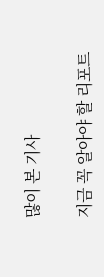많이 본 기사

지금 꼭 알아야 할 리포트